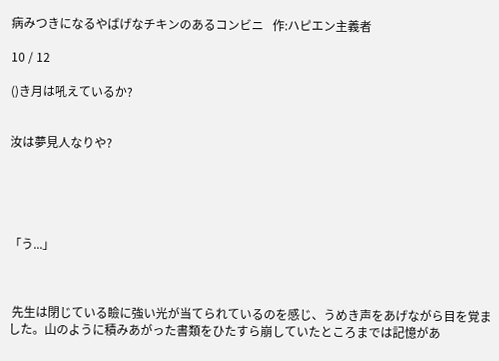病みつきになるやばげなチキンのあるコンビニ   作:ハピエン主義者

10 / 12

()き月は吼えているか?


汝は夢見人なりや?





「う...」



 先生は閉じている瞼に強い光が当てられているのを感じ、うめき声をあげながら目を覚ました。山のように積みあがった書類をひたすら崩していたところまでは記憶があ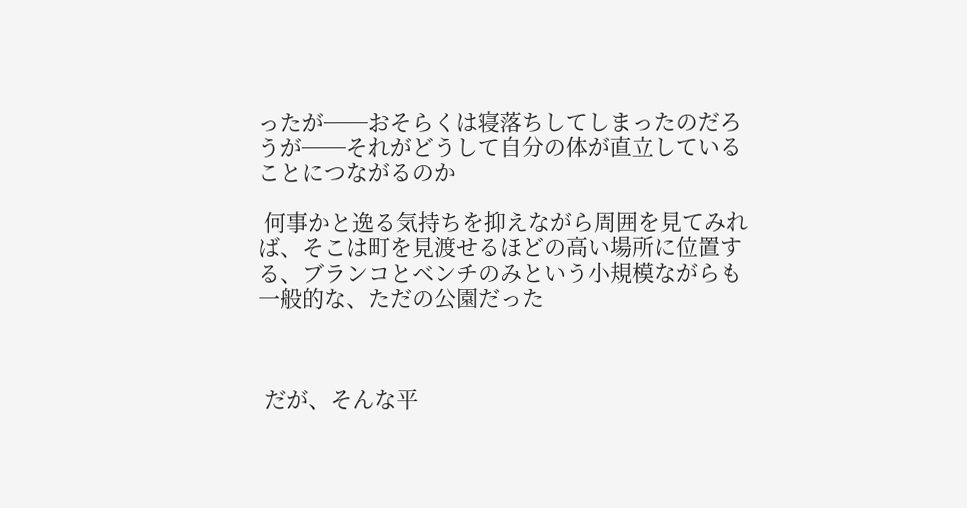ったが──おそらくは寝落ちしてしまったのだろうが──それがどうして自分の体が直立していることにつながるのか

 何事かと逸る気持ちを抑えながら周囲を見てみれば、そこは町を見渡せるほどの高い場所に位置する、ブランコとベンチのみという小規模ながらも一般的な、ただの公園だった



 だが、そんな平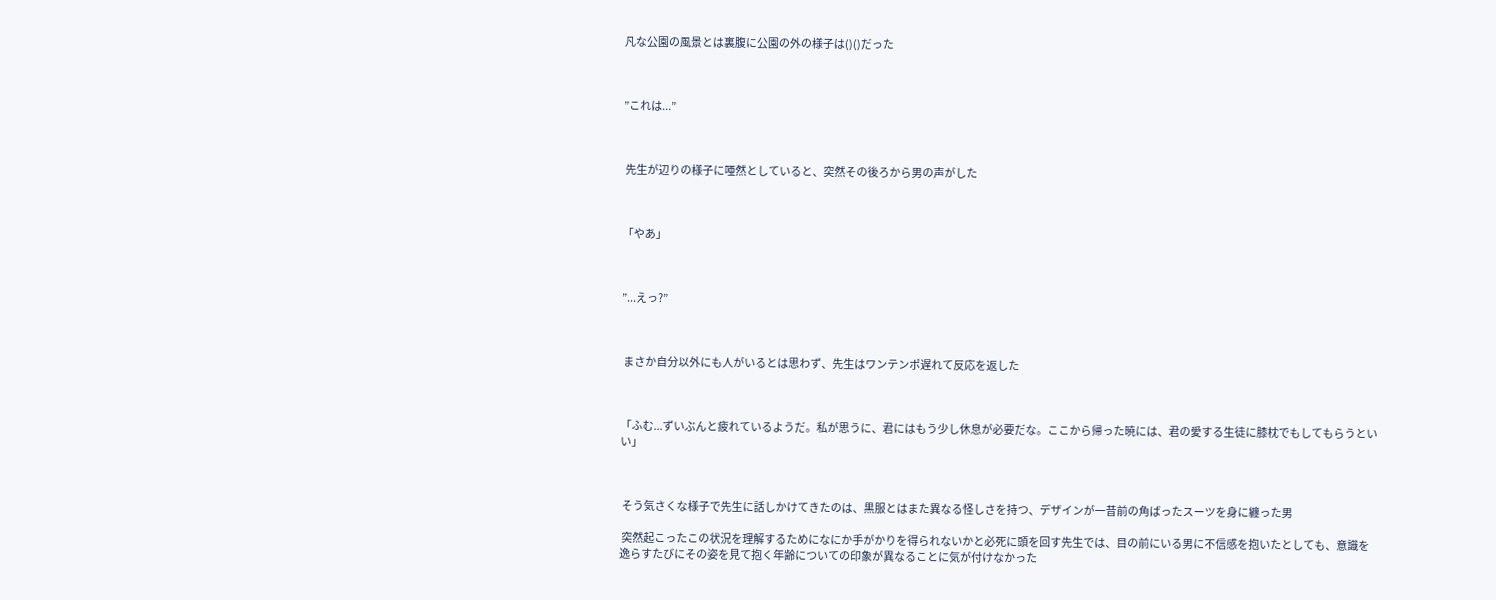凡な公園の風景とは裏腹に公園の外の様子は()()だった



”これは...”



 先生が辺りの様子に唖然としていると、突然その後ろから男の声がした



「やあ」



”...えっ?”



 まさか自分以外にも人がいるとは思わず、先生はワンテンポ遅れて反応を返した



「ふむ...ずいぶんと疲れているようだ。私が思うに、君にはもう少し休息が必要だな。ここから帰った暁には、君の愛する生徒に膝枕でもしてもらうといい」



 そう気さくな様子で先生に話しかけてきたのは、黒服とはまた異なる怪しさを持つ、デザインが一昔前の角ばったスーツを身に纏った男

 突然起こったこの状況を理解するためになにか手がかりを得られないかと必死に頭を回す先生では、目の前にいる男に不信感を抱いたとしても、意識を逸らすたびにその姿を見て抱く年齢についての印象が異なることに気が付けなかった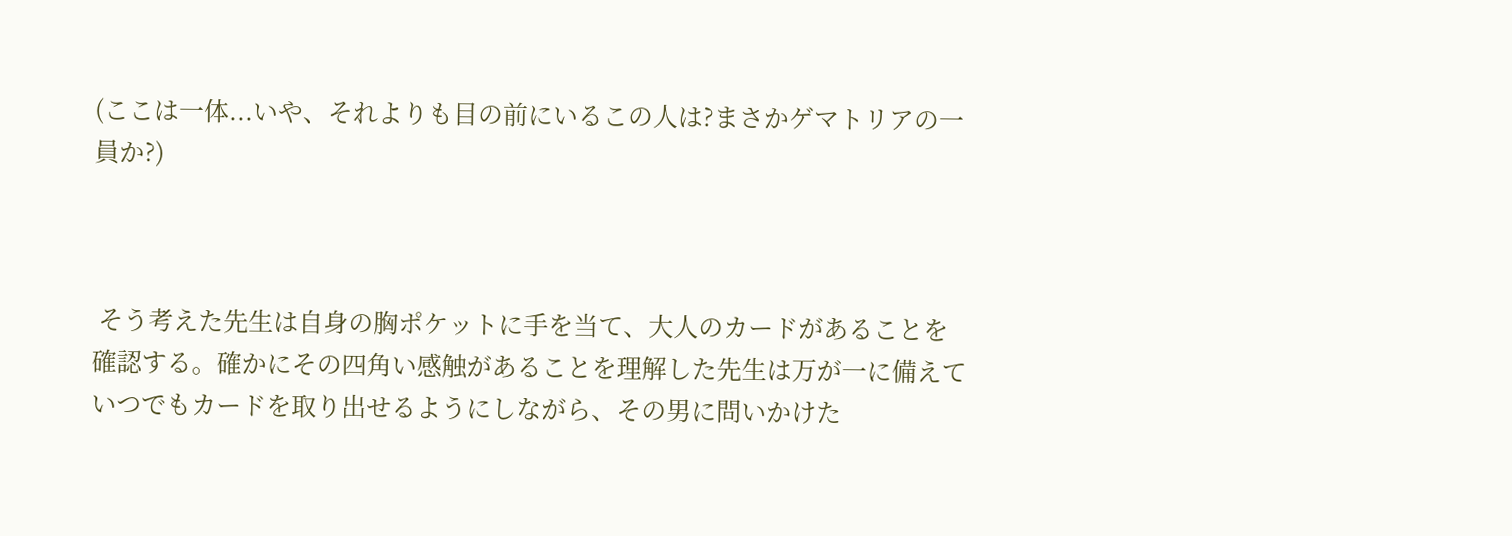(ここは一体...いや、それよりも目の前にいるこの人は?まさかゲマトリアの一員か?)



 そう考えた先生は自身の胸ポケットに手を当て、大人のカードがあることを確認する。確かにその四角い感触があることを理解した先生は万が一に備えていつでもカードを取り出せるようにしながら、その男に問いかけた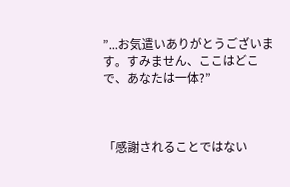”...お気遣いありがとうございます。すみません、ここはどこで、あなたは一体?”



「感謝されることではない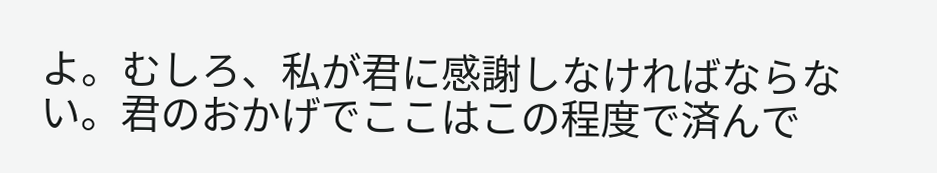よ。むしろ、私が君に感謝しなければならない。君のおかげでここはこの程度で済んで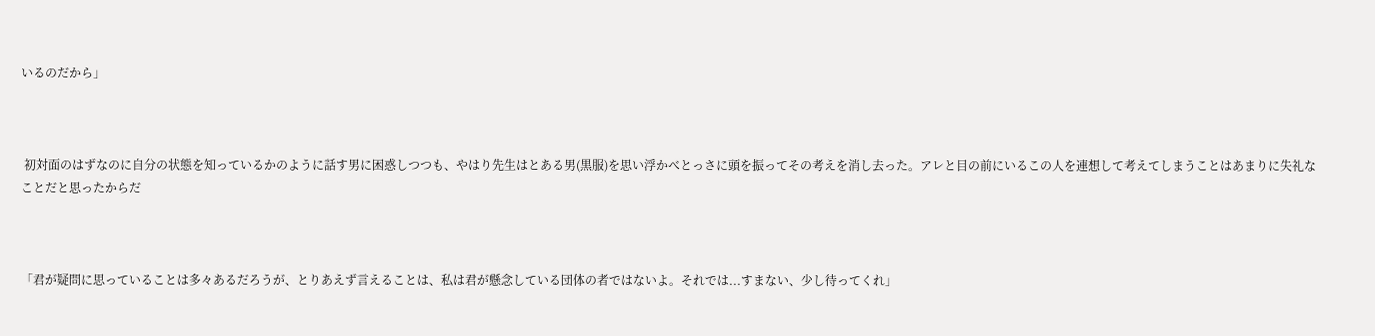いるのだから」



 初対面のはずなのに自分の状態を知っているかのように話す男に困惑しつつも、やはり先生はとある男(黒服)を思い浮かべとっさに頭を振ってその考えを消し去った。アレと目の前にいるこの人を連想して考えてしまうことはあまりに失礼なことだと思ったからだ



「君が疑問に思っていることは多々あるだろうが、とりあえず言えることは、私は君が懸念している団体の者ではないよ。それでは...すまない、少し待ってくれ」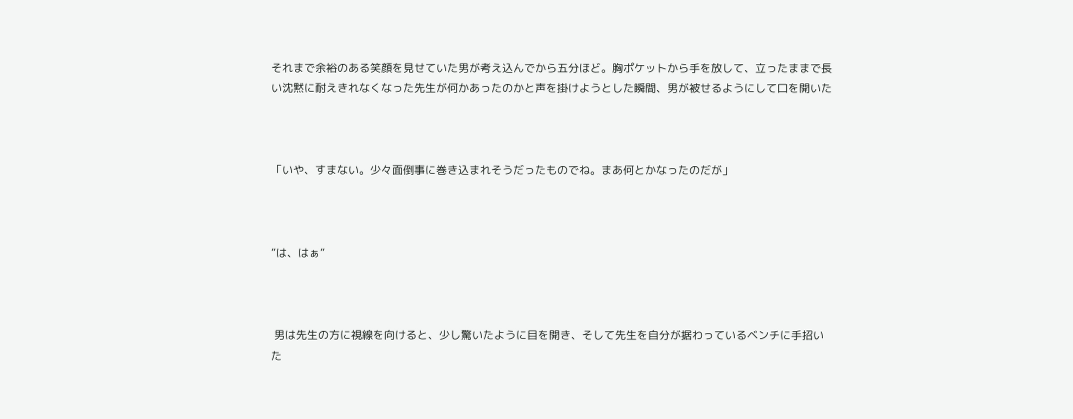それまで余裕のある笑顔を見せていた男が考え込んでから五分ほど。胸ポケットから手を放して、立ったままで長い沈黙に耐えきれなくなった先生が何かあったのかと声を掛けようとした瞬間、男が被せるようにして口を開いた



「いや、すまない。少々面倒事に巻き込まれそうだったものでね。まあ何とかなったのだが」



”は、はぁ”



 男は先生の方に視線を向けると、少し驚いたように目を開き、そして先生を自分が据わっているベンチに手招いた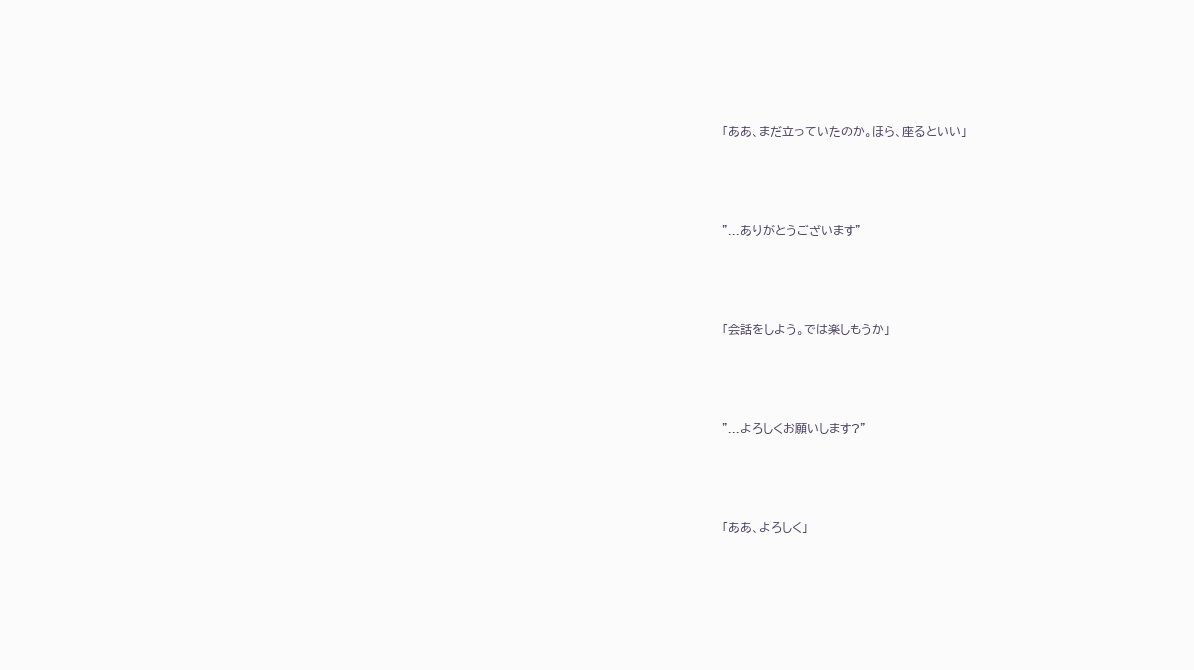「ああ、まだ立っていたのか。ほら、座るといい」



”...ありがとうございます”



「会話をしよう。では楽しもうか」



”...よろしくお願いします?”



「ああ、よろしく」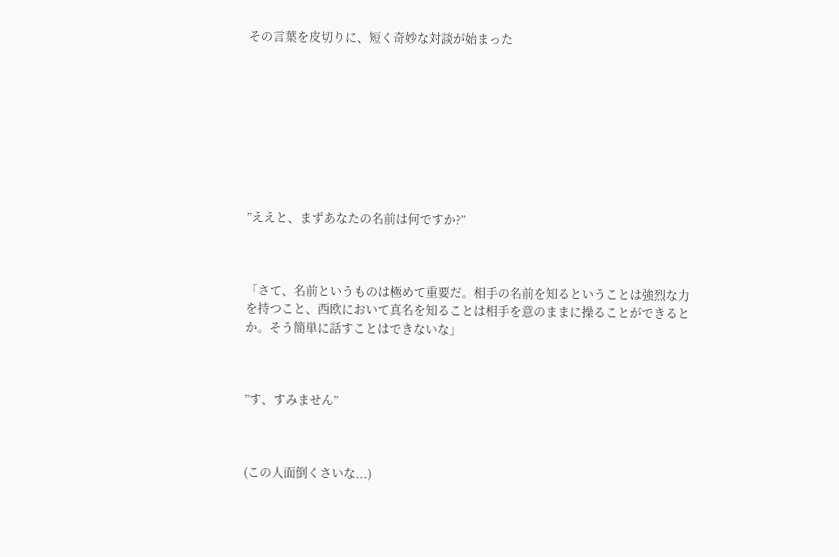その言葉を皮切りに、短く奇妙な対談が始まった









”ええと、まずあなたの名前は何ですか?”



「さて、名前というものは極めて重要だ。相手の名前を知るということは強烈な力を持つこと、西欧において真名を知ることは相手を意のままに操ることができるとか。そう簡単に話すことはできないな」



”す、すみません”



(この人面倒くさいな...)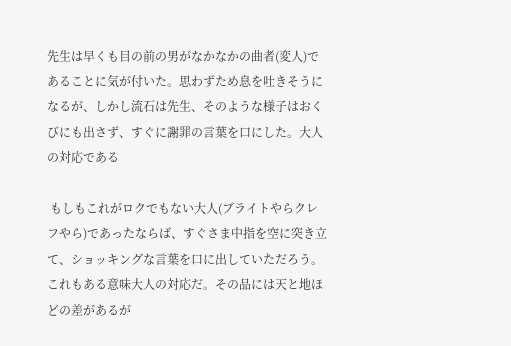先生は早くも目の前の男がなかなかの曲者(変人)であることに気が付いた。思わずため息を吐きそうになるが、しかし流石は先生、そのような様子はおくびにも出さず、すぐに謝罪の言葉を口にした。大人の対応である

 もしもこれがロクでもない大人(ブライトやらクレフやら)であったならば、すぐさま中指を空に突き立て、ショッキングな言葉を口に出していただろう。これもある意味大人の対応だ。その品には天と地ほどの差があるが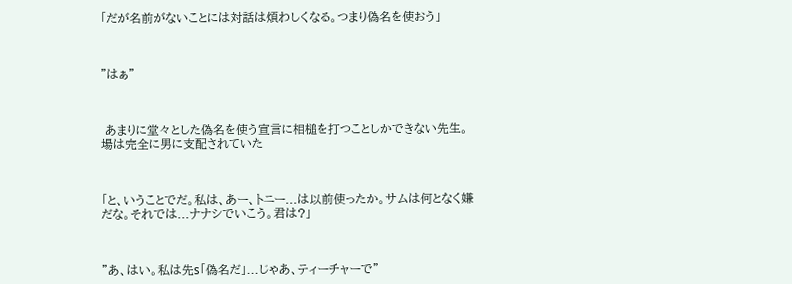「だが名前がないことには対話は煩わしくなる。つまり偽名を使おう」



”はぁ”



 あまりに堂々とした偽名を使う宣言に相槌を打つことしかできない先生。場は完全に男に支配されていた



「と、いうことでだ。私は、あー、トニー...は以前使ったか。サムは何となく嫌だな。それでは...ナナシでいこう。君は?」



”あ、はい。私は先s「偽名だ」...じゃあ、ティーチャーで”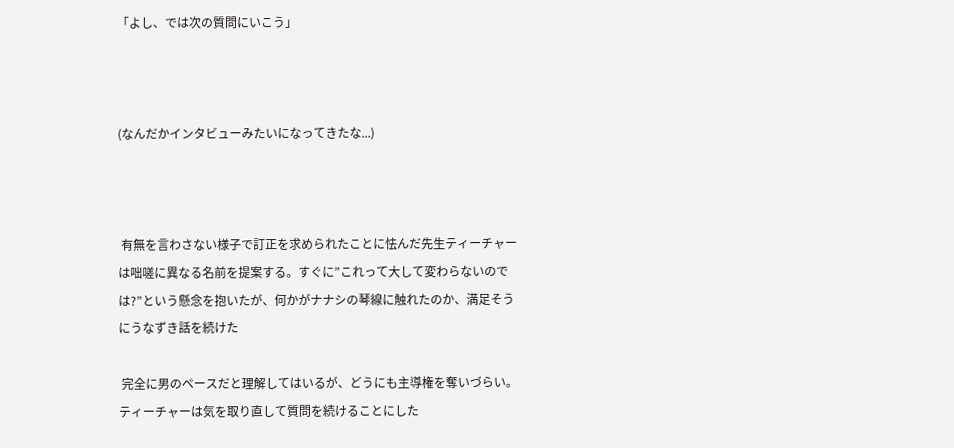「よし、では次の質問にいこう」



(なんだかインタビューみたいになってきたな...)



 有無を言わさない様子で訂正を求められたことに怯んだ先生ティーチャーは咄嗟に異なる名前を提案する。すぐに”これって大して変わらないのでは?”という懸念を抱いたが、何かがナナシの琴線に触れたのか、満足そうにうなずき話を続けた

 完全に男のペースだと理解してはいるが、どうにも主導権を奪いづらい。ティーチャーは気を取り直して質問を続けることにした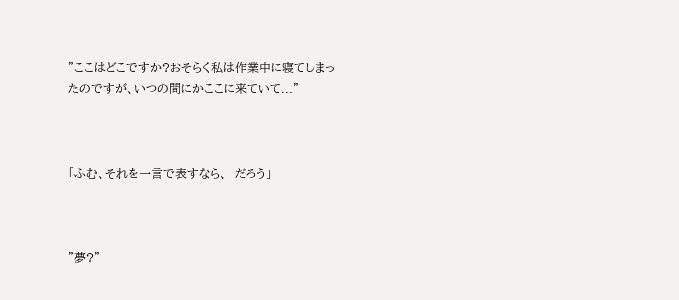”ここはどこですか?おそらく私は作業中に寝てしまったのですが、いつの間にかここに来ていて...”



「ふむ、それを一言で表すなら、  だろう」



”夢?”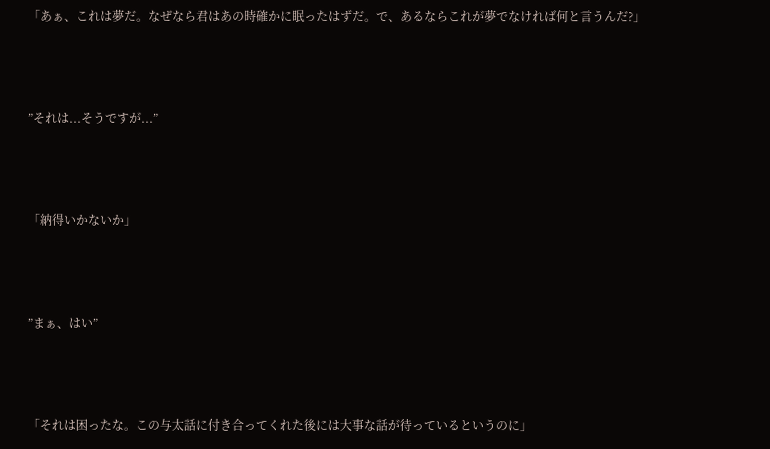「あぁ、これは夢だ。なぜなら君はあの時確かに眠ったはずだ。で、あるならこれが夢でなければ何と言うんだ?」



”それは...そうですが...”



「納得いかないか」



”まぁ、はい”



「それは困ったな。この与太話に付き合ってくれた後には大事な話が待っているというのに」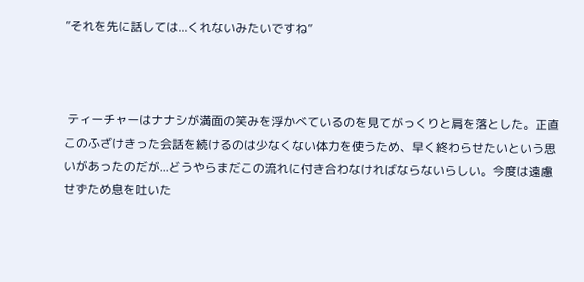”それを先に話しては...くれないみたいですね”



 ティーチャーはナナシが満面の笑みを浮かべているのを見てがっくりと肩を落とした。正直このふざけきった会話を続けるのは少なくない体力を使うため、早く終わらせたいという思いがあったのだが...どうやらまだこの流れに付き合わなければならないらしい。今度は遠慮せずため息を吐いた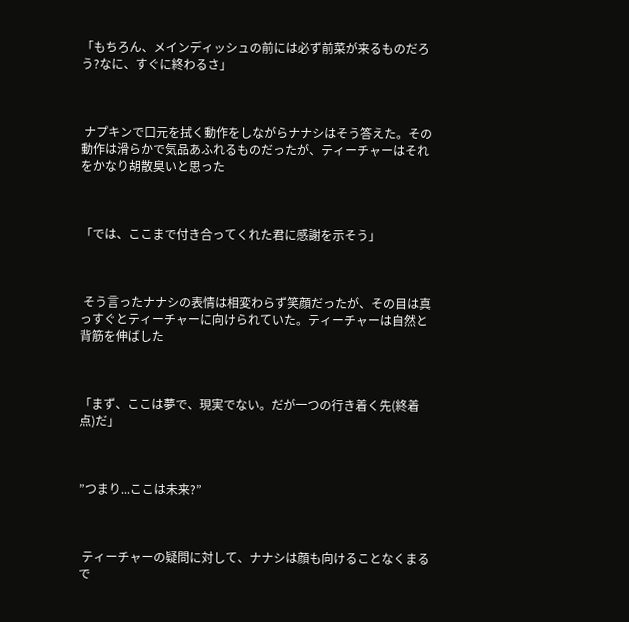「もちろん、メインディッシュの前には必ず前菜が来るものだろう?なに、すぐに終わるさ」



 ナプキンで口元を拭く動作をしながらナナシはそう答えた。その動作は滑らかで気品あふれるものだったが、ティーチャーはそれをかなり胡散臭いと思った



「では、ここまで付き合ってくれた君に感謝を示そう」



 そう言ったナナシの表情は相変わらず笑顔だったが、その目は真っすぐとティーチャーに向けられていた。ティーチャーは自然と背筋を伸ばした



「まず、ここは夢で、現実でない。だが一つの行き着く先(終着点)だ」



”つまり...ここは未来?”



 ティーチャーの疑問に対して、ナナシは顔も向けることなくまるで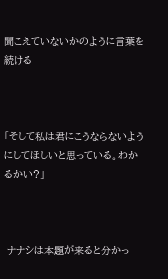聞こえていないかのように言葉を続ける



「そして私は君にこうならないようにしてほしいと思っている。わかるかい?」



 ナナシは本題が来ると分かっ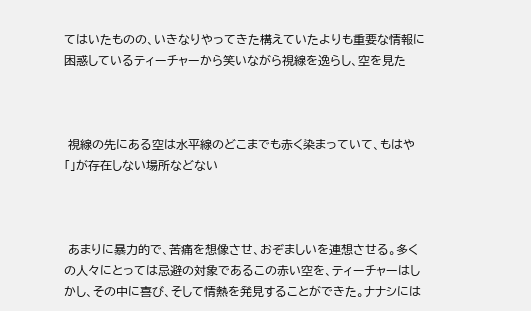てはいたものの、いきなりやってきた構えていたよりも重要な情報に困惑しているティーチャーから笑いながら視線を逸らし、空を見た



 視線の先にある空は水平線のどこまでも赤く染まっていて、もはや「」が存在しない場所などない



 あまりに暴力的で、苦痛を想像させ、おぞましいを連想させる。多くの人々にとっては忌避の対象であるこの赤い空を、ティーチャーはしかし、その中に喜び、そして情熱を発見することができた。ナナシには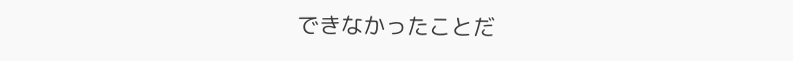できなかったことだ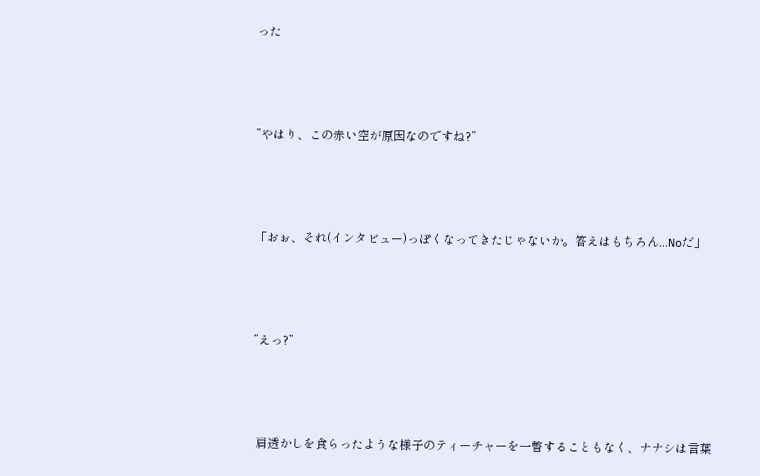った



”やはり、この赤い空が原因なのですね?”



「おぉ、それ(インタビュー)っぽくなってきたじゃないか。答えはもちろん...Noだ」



”えっ?”



 肩透かしを食らったような様子のティーチャーを一瞥することもなく、ナナシは言葉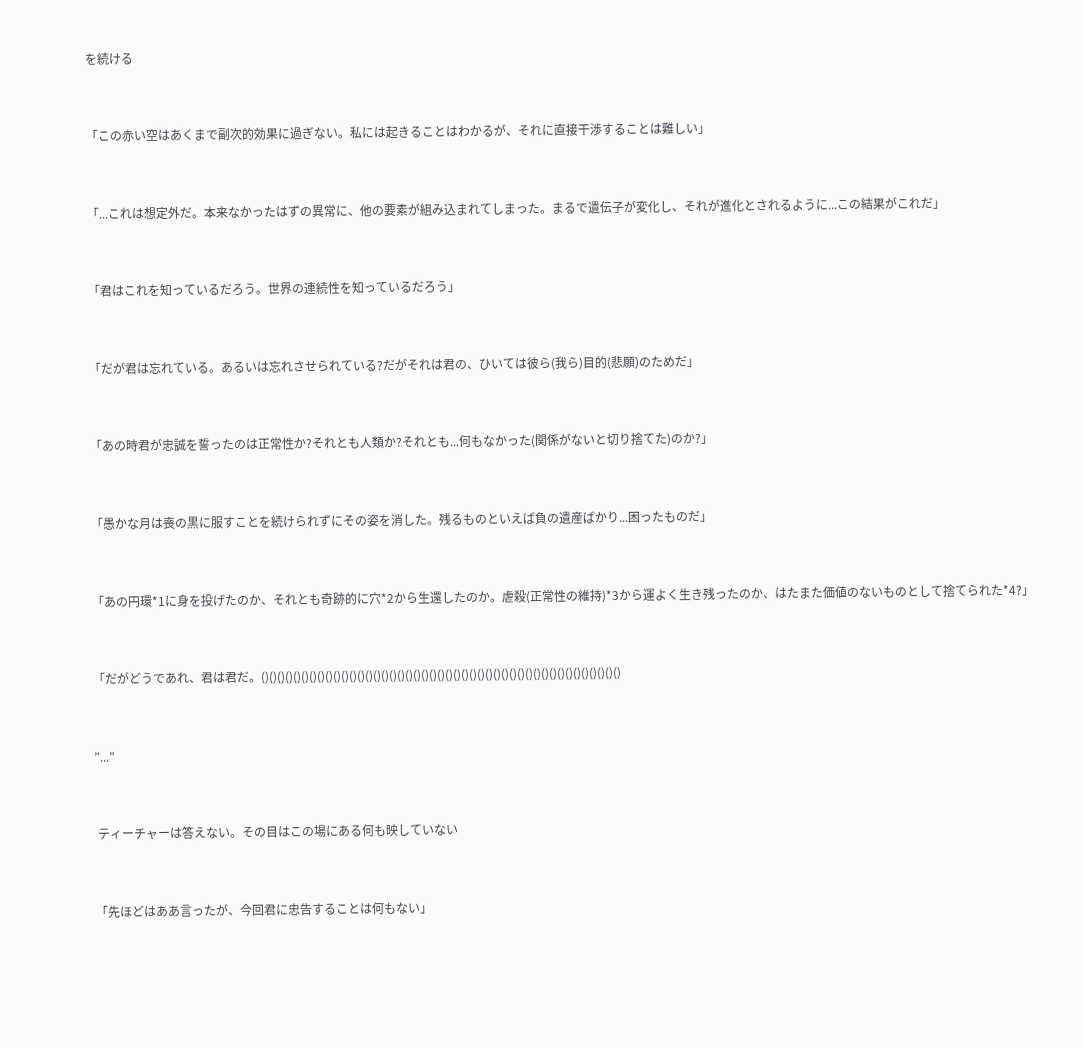を続ける



「この赤い空はあくまで副次的効果に過ぎない。私には起きることはわかるが、それに直接干渉することは難しい」



「...これは想定外だ。本来なかったはずの異常に、他の要素が組み込まれてしまった。まるで遺伝子が変化し、それが進化とされるように...この結果がこれだ」



「君はこれを知っているだろう。世界の連続性を知っているだろう」



「だが君は忘れている。あるいは忘れさせられている?だがそれは君の、ひいては彼ら(我ら)目的(悲願)のためだ」



「あの時君が忠誠を誓ったのは正常性か?それとも人類か?それとも...何もなかった(関係がないと切り捨てた)のか?」



「愚かな月は喪の黒に服すことを続けられずにその姿を消した。残るものといえば負の遺産ばかり...困ったものだ」



「あの円環*1に身を投げたのか、それとも奇跡的に穴*2から生還したのか。虐殺(正常性の維持)*3から運よく生き残ったのか、はたまた価値のないものとして捨てられた*4?」



「だがどうであれ、君は君だ。()()()()()()()()()()()()()()()()()()()()()()()()()()()()()()()()()()()()()()()()()()()()()



”...”



 ティーチャーは答えない。その目はこの場にある何も映していない



「先ほどはああ言ったが、今回君に忠告することは何もない」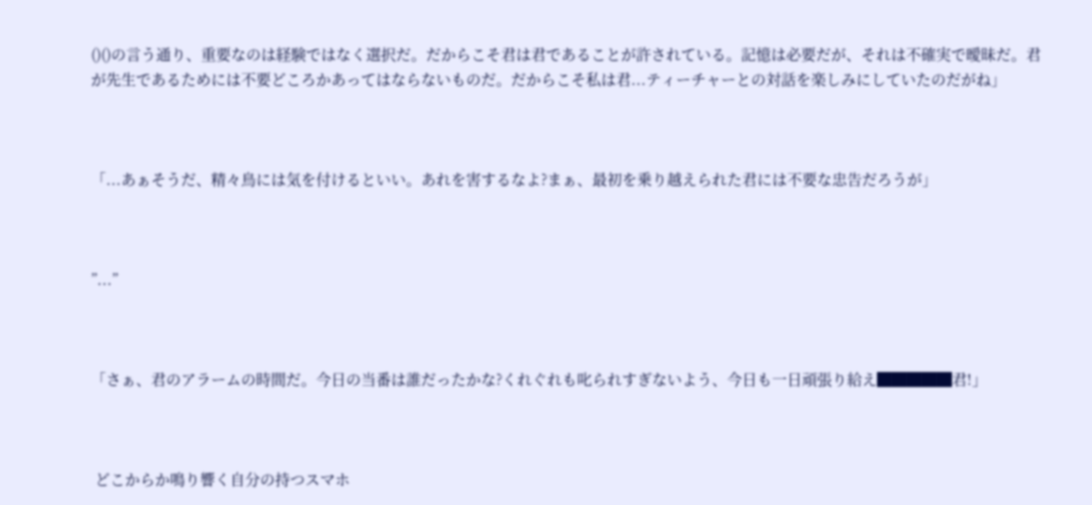()()の言う通り、重要なのは経験ではなく選択だ。だからこそ君は君であることが許されている。記憶は必要だが、それは不確実で曖昧だ。君が先生であるためには不要どころかあってはならないものだ。だからこそ私は君...ティーチャーとの対話を楽しみにしていたのだがね」



「...あぁそうだ、精々鳥には気を付けるといい。あれを害するなよ?まぁ、最初を乗り越えられた君には不要な忠告だろうが」



”...”



「さぁ、君のアラームの時間だ。今日の当番は誰だったかな?くれぐれも叱られすぎないよう、今日も一日頑張り給え█████君!」



 どこからか鳴り響く自分の持つスマホ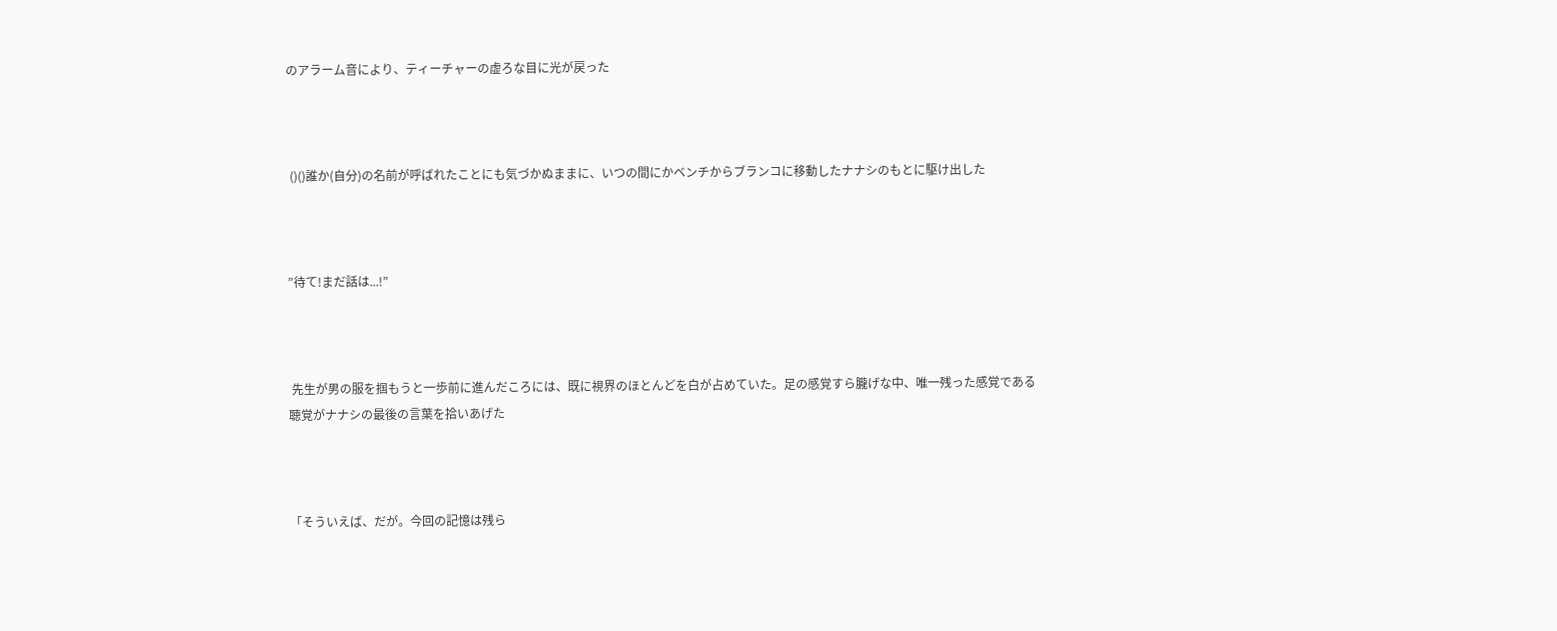のアラーム音により、ティーチャーの虚ろな目に光が戻った



 ()()誰か(自分)の名前が呼ばれたことにも気づかぬままに、いつの間にかベンチからブランコに移動したナナシのもとに駆け出した



”待て!まだ話は...!”



 先生が男の服を掴もうと一歩前に進んだころには、既に視界のほとんどを白が占めていた。足の感覚すら朧げな中、唯一残った感覚である聴覚がナナシの最後の言葉を拾いあげた



「そういえば、だが。今回の記憶は残ら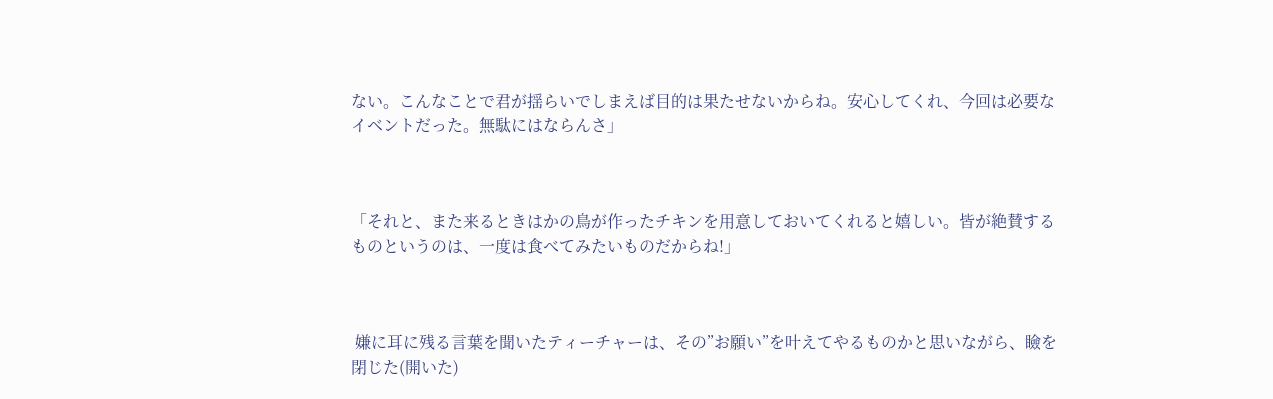ない。こんなことで君が揺らいでしまえば目的は果たせないからね。安心してくれ、今回は必要なイベントだった。無駄にはならんさ」



「それと、また来るときはかの鳥が作ったチキンを用意しておいてくれると嬉しい。皆が絶賛するものというのは、一度は食べてみたいものだからね!」



 嫌に耳に残る言葉を聞いたティーチャーは、その”お願い”を叶えてやるものかと思いながら、瞼を閉じた(開いた)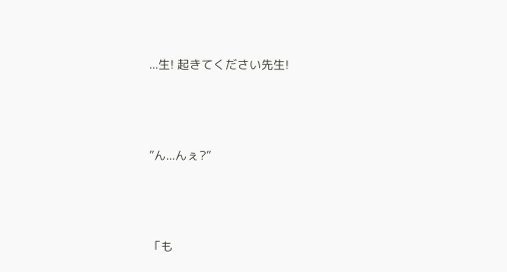...生! 起きてください先生!



”ん...んぇ?”



「も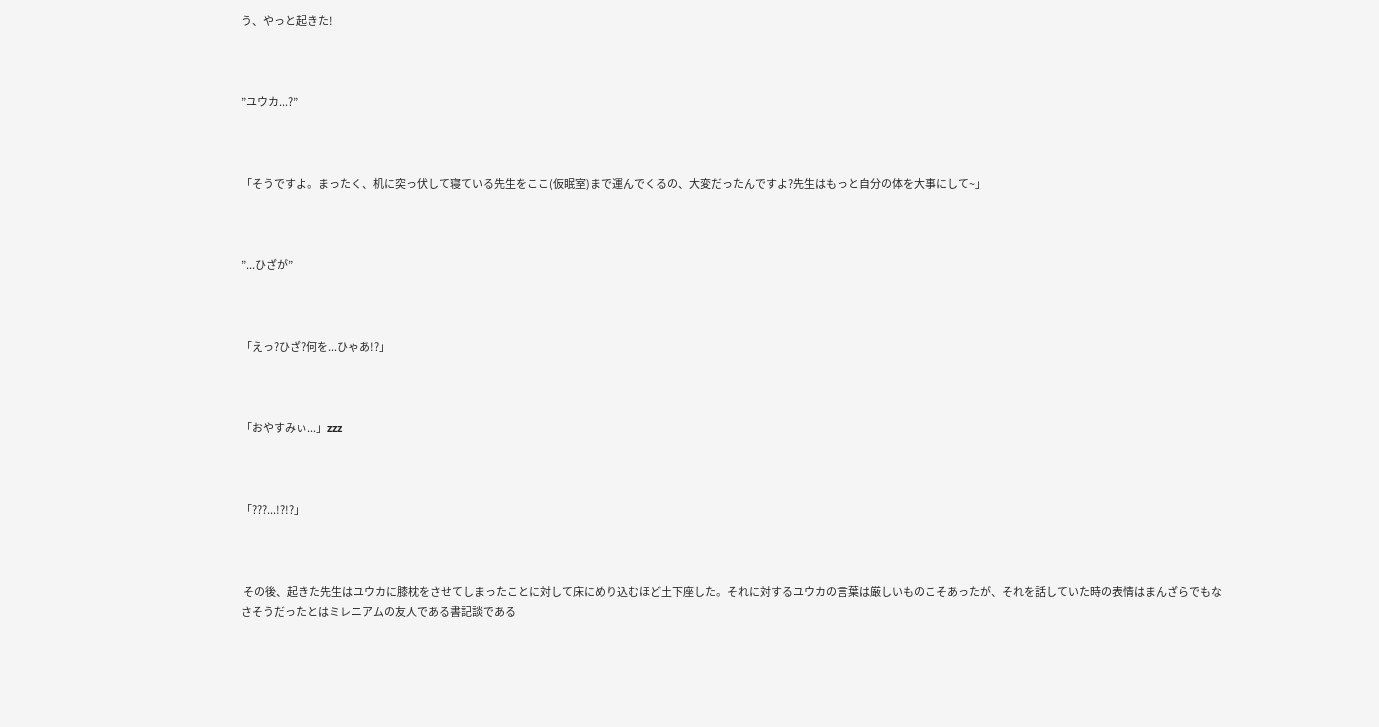う、やっと起きた!



”ユウカ...?”



「そうですよ。まったく、机に突っ伏して寝ている先生をここ(仮眠室)まで運んでくるの、大変だったんですよ?先生はもっと自分の体を大事にして~」



”...ひざが”



「えっ?ひざ?何を...ひゃあ!?」



「おやすみぃ...」zzz



「???...!?!?」



 その後、起きた先生はユウカに膝枕をさせてしまったことに対して床にめり込むほど土下座した。それに対するユウカの言葉は厳しいものこそあったが、それを話していた時の表情はまんざらでもなさそうだったとはミレニアムの友人である書記談である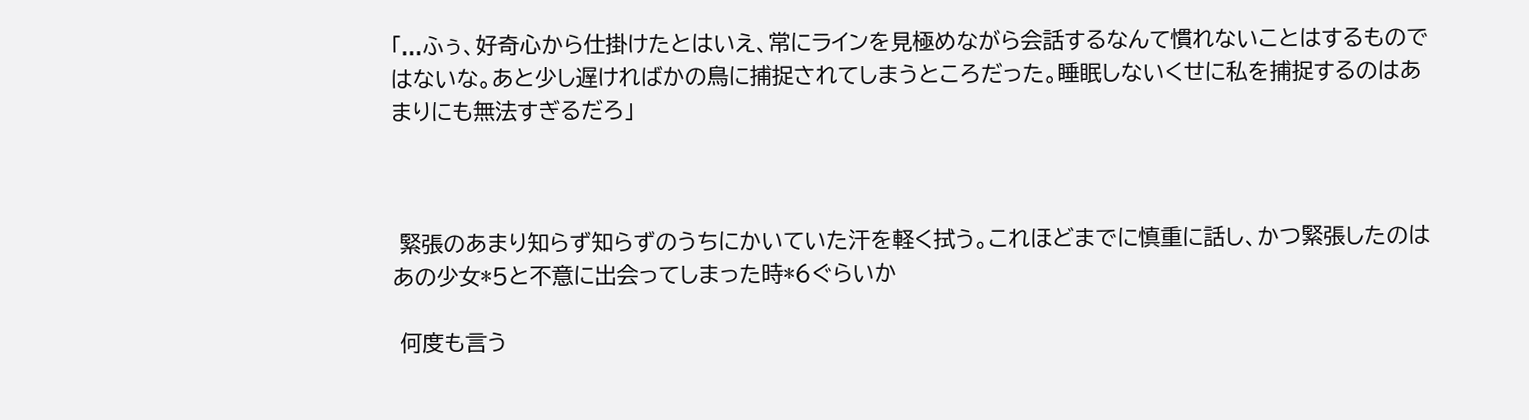「...ふぅ、好奇心から仕掛けたとはいえ、常にラインを見極めながら会話するなんて慣れないことはするものではないな。あと少し遅ければかの鳥に捕捉されてしまうところだった。睡眠しないくせに私を捕捉するのはあまりにも無法すぎるだろ」



 緊張のあまり知らず知らずのうちにかいていた汗を軽く拭う。これほどまでに慎重に話し、かつ緊張したのはあの少女*5と不意に出会ってしまった時*6ぐらいか

 何度も言う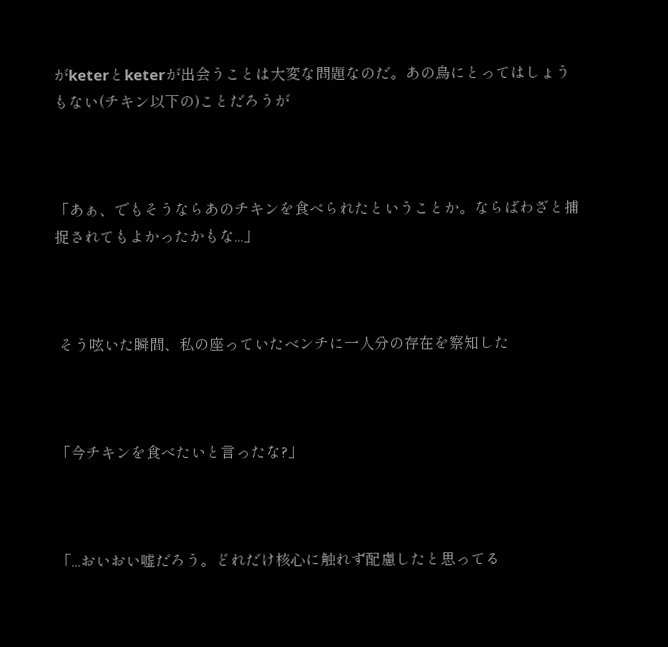がketerとketerが出会うことは大変な問題なのだ。あの鳥にとってはしょうもない(チキン以下の)ことだろうが



「あぁ、でもそうならあのチキンを食べられたということか。ならばわざと捕捉されてもよかったかもな...」



 そう呟いた瞬間、私の座っていたベンチに一人分の存在を察知した



「今チキンを食べたいと言ったな?」



「...おいおい嘘だろう。どれだけ核心に触れず配慮したと思ってる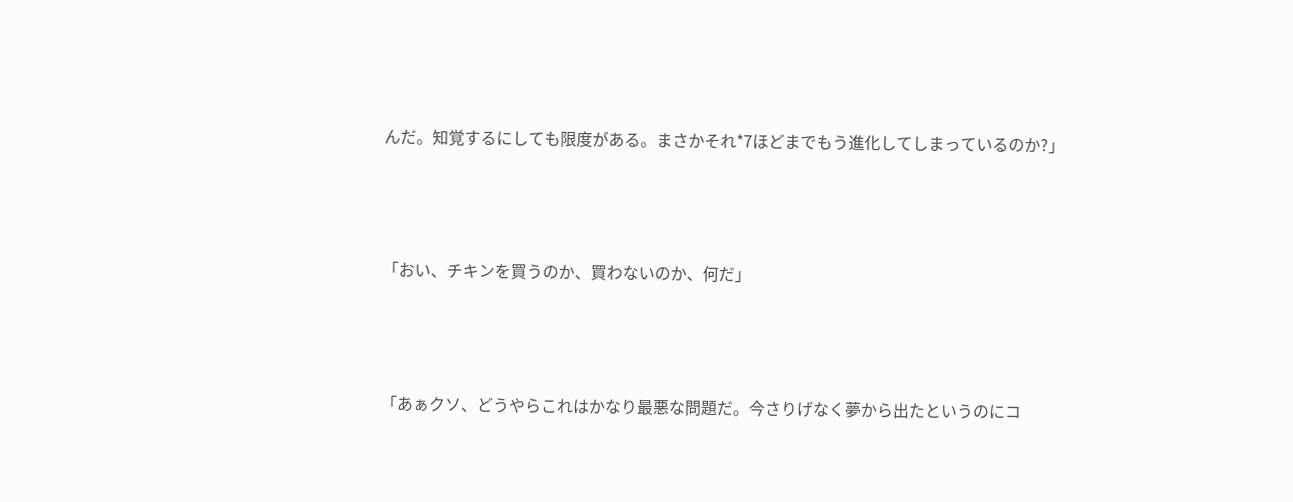んだ。知覚するにしても限度がある。まさかそれ*7ほどまでもう進化してしまっているのか?」



「おい、チキンを買うのか、買わないのか、何だ」



「あぁクソ、どうやらこれはかなり最悪な問題だ。今さりげなく夢から出たというのにコ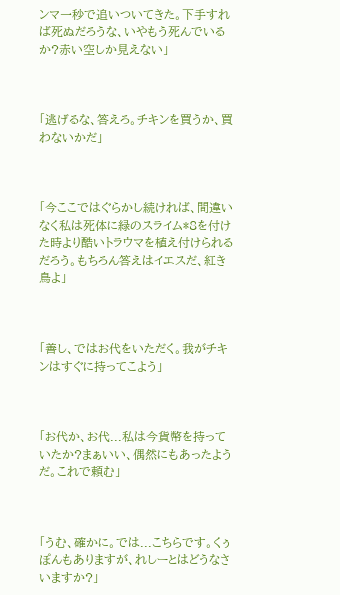ンマ一秒で追いついてきた。下手すれば死ぬだろうな、いやもう死んでいるか?赤い空しか見えない」



「逃げるな、答えろ。チキンを買うか、買わないかだ」



「今ここではぐらかし続ければ、間違いなく私は死体に緑のスライム*8を付けた時より酷いトラウマを植え付けられるだろう。もちろん答えはイエスだ、紅き鳥よ」



「善し、ではお代をいただく。我がチキンはすぐに持ってこよう」



「お代か、お代...私は今貨幣を持っていたか?まぁいい、偶然にもあったようだ。これで頼む」



「うむ、確かに。では...こちらです。くぅぽんもありますが、れしーとはどうなさいますか?」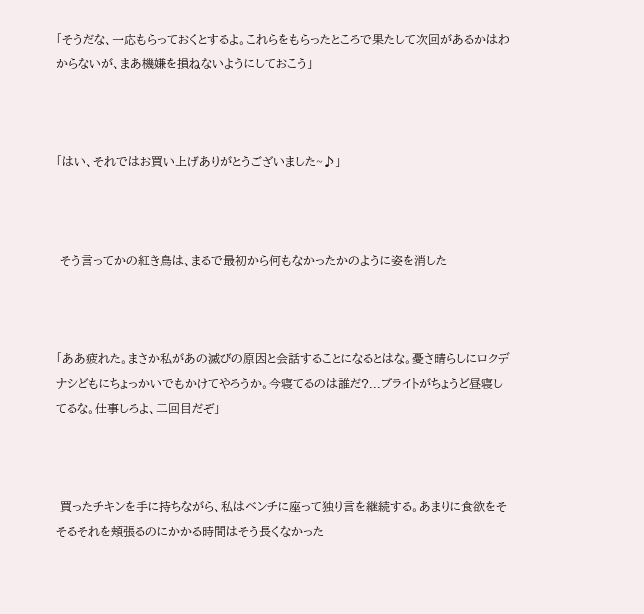「そうだな、一応もらっておくとするよ。これらをもらったところで果たして次回があるかはわからないが、まあ機嫌を損ねないようにしておこう」



「はい、それではお買い上げありがとうございました~♪」



 そう言ってかの紅き鳥は、まるで最初から何もなかったかのように姿を消した



「ああ疲れた。まさか私があの滅びの原因と会話することになるとはな。憂さ晴らしにロクデナシどもにちょっかいでもかけてやろうか。今寝てるのは誰だ?...ブライトがちょうど昼寝してるな。仕事しろよ、二回目だぞ」



 買ったチキンを手に持ちながら、私はベンチに座って独り言を継続する。あまりに食欲をそそるそれを頬張るのにかかる時間はそう長くなかった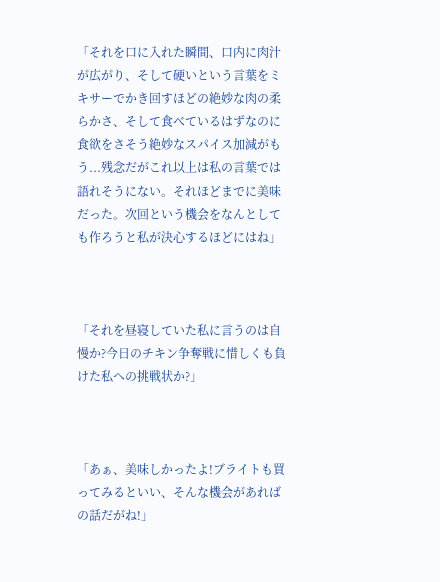「それを口に入れた瞬間、口内に肉汁が広がり、そして硬いという言葉をミキサーでかき回すほどの絶妙な肉の柔らかさ、そして食べているはずなのに食欲をさそう絶妙なスパイス加減がもう...残念だがこれ以上は私の言葉では語れそうにない。それほどまでに美味だった。次回という機会をなんとしても作ろうと私が決心するほどにはね」



「それを昼寝していた私に言うのは自慢か?今日のチキン争奪戦に惜しくも負けた私への挑戦状か?」



「あぁ、美味しかったよ!ブライトも買ってみるといい、そんな機会があればの話だがね!」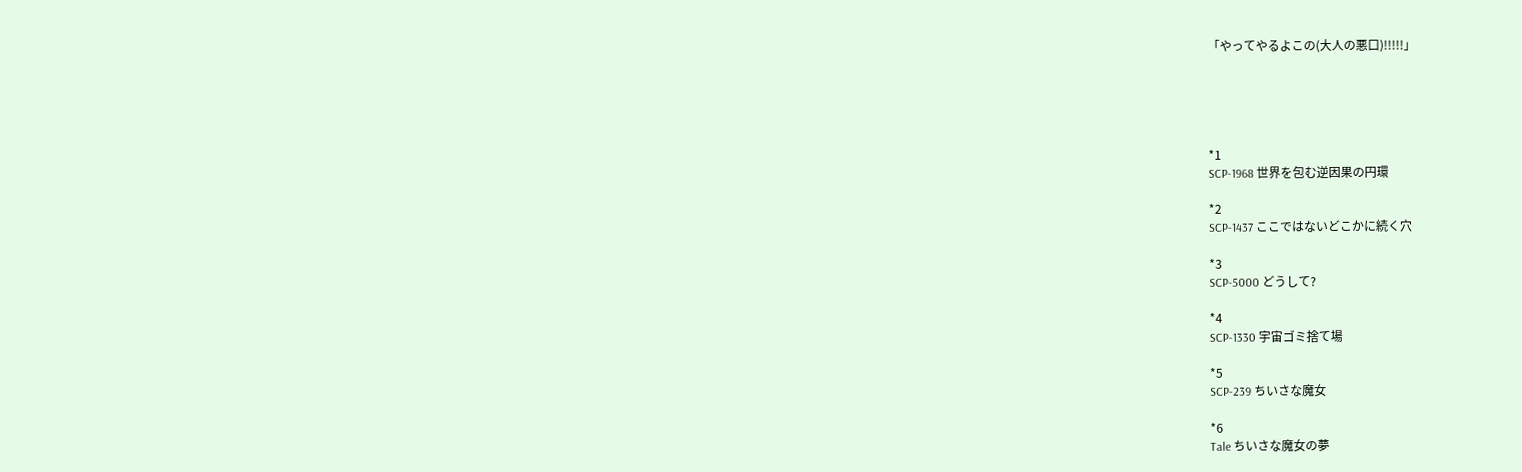「やってやるよこの(大人の悪口)!!!!!」





*1
SCP-1968 世界を包む逆因果の円環

*2
SCP-1437 ここではないどこかに続く穴

*3
SCP-5000 どうして?

*4
SCP-1330 宇宙ゴミ捨て場

*5
SCP-239 ちいさな魔女

*6
Tale ちいさな魔女の夢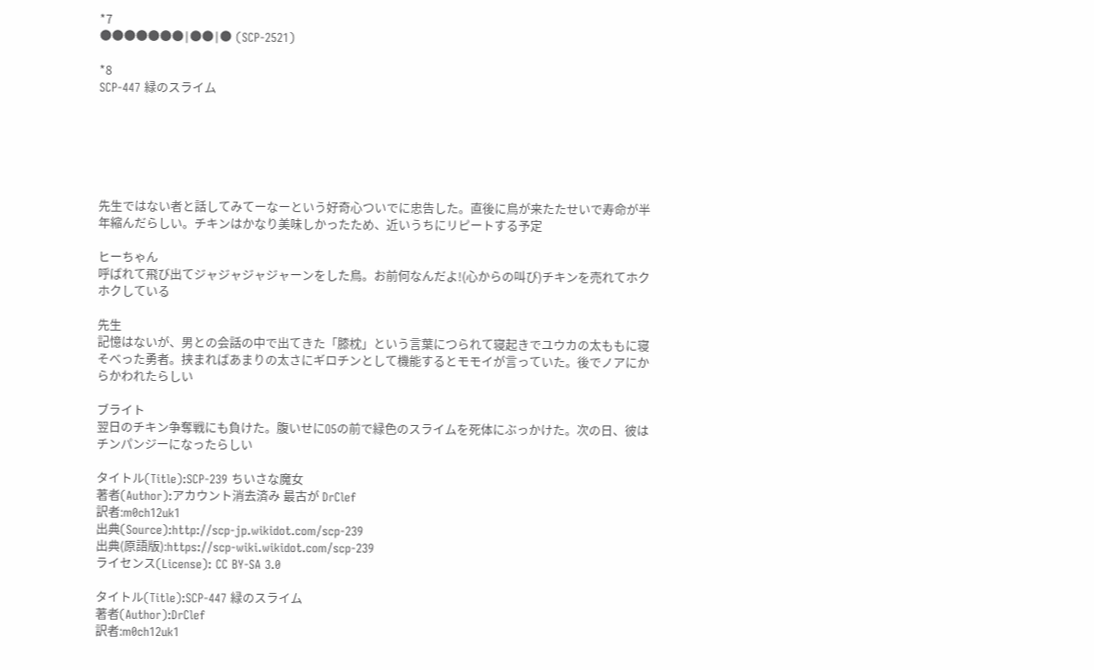*7
●●●●●●●|●●|● (SCP-2521)

*8
SCP-447 緑のスライム






先生ではない者と話してみてーなーという好奇心ついでに忠告した。直後に鳥が来たたせいで寿命が半年縮んだらしい。チキンはかなり美味しかったため、近いうちにリピートする予定

ヒーちゃん
呼ばれて飛び出てジャジャジャジャーンをした鳥。お前何なんだよ!(心からの叫び)チキンを売れてホクホクしている

先生
記憶はないが、男との会話の中で出てきた「膝枕」という言葉につられて寝起きでユウカの太ももに寝そべった勇者。挟まればあまりの太さにギロチンとして機能するとモモイが言っていた。後でノアにからかわれたらしい

ブライト
翌日のチキン争奪戦にも負けた。腹いせにO5の前で緑色のスライムを死体にぶっかけた。次の日、彼はチンパンジーになったらしい

タイトル(Title):SCP-239 ちいさな魔女
著者(Author):アカウント消去済み 最古が DrClef
訳者:m0ch12uk1
出典(Source):http://scp-jp.wikidot.com/scp-239
出典(原語版):https://scp-wiki.wikidot.com/scp-239
ライセンス(License): CC BY-SA 3.0

タイトル(Title):SCP-447 緑のスライム
著者(Author):DrClef
訳者:m0ch12uk1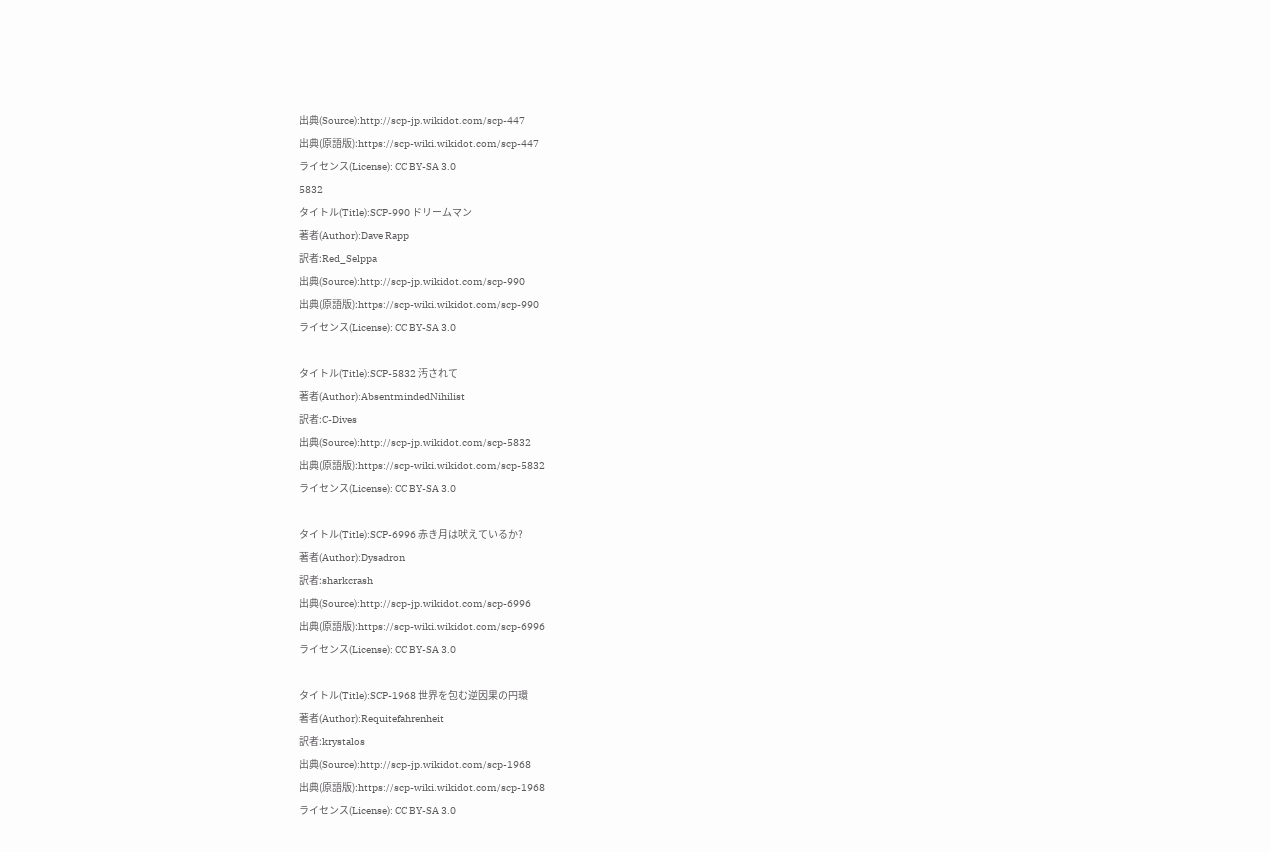出典(Source):http://scp-jp.wikidot.com/scp-447
出典(原語版):https://scp-wiki.wikidot.com/scp-447
ライセンス(License): CC BY-SA 3.0
5832
タイトル(Title):SCP-990 ドリームマン
著者(Author):Dave Rapp
訳者:Red_Selppa
出典(Source):http://scp-jp.wikidot.com/scp-990
出典(原語版):https://scp-wiki.wikidot.com/scp-990
ライセンス(License): CC BY-SA 3.0

タイトル(Title):SCP-5832 汚されて
著者(Author):AbsentmindedNihilist
訳者:C-Dives
出典(Source):http://scp-jp.wikidot.com/scp-5832
出典(原語版):https://scp-wiki.wikidot.com/scp-5832
ライセンス(License): CC BY-SA 3.0

タイトル(Title):SCP-6996 赤き月は吠えているか?
著者(Author):Dysadron
訳者:sharkcrash
出典(Source):http://scp-jp.wikidot.com/scp-6996
出典(原語版):https://scp-wiki.wikidot.com/scp-6996
ライセンス(License): CC BY-SA 3.0

タイトル(Title):SCP-1968 世界を包む逆因果の円環
著者(Author):Requitefahrenheit
訳者:krystalos
出典(Source):http://scp-jp.wikidot.com/scp-1968
出典(原語版):https://scp-wiki.wikidot.com/scp-1968
ライセンス(License): CC BY-SA 3.0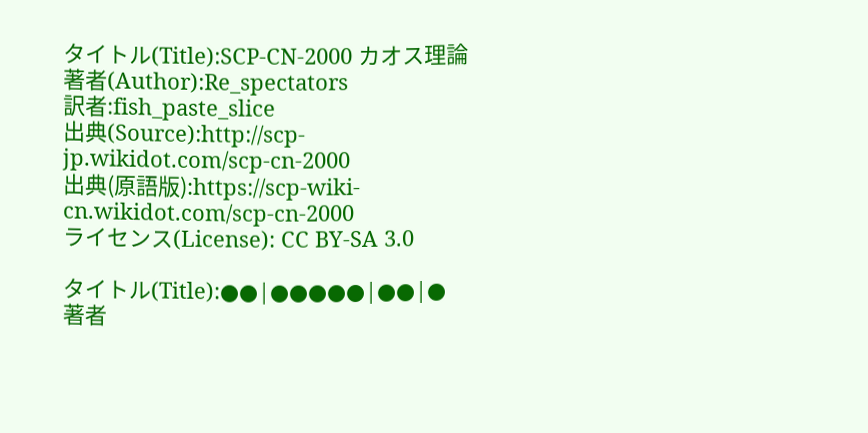タイトル(Title):SCP-CN-2000 カオス理論
著者(Author):Re_spectators
訳者:fish_paste_slice
出典(Source):http://scp-jp.wikidot.com/scp-cn-2000
出典(原語版):https://scp-wiki-cn.wikidot.com/scp-cn-2000
ライセンス(License): CC BY-SA 3.0

タイトル(Title):●●|●●●●●|●●|●
著者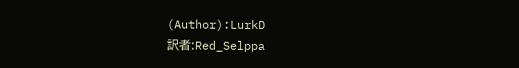(Author):LurkD
訳者:Red_Selppa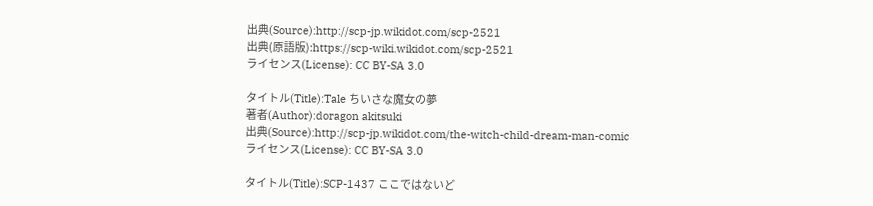出典(Source):http://scp-jp.wikidot.com/scp-2521
出典(原語版):https://scp-wiki.wikidot.com/scp-2521
ライセンス(License): CC BY-SA 3.0

タイトル(Title):Tale ちいさな魔女の夢
著者(Author):doragon akitsuki
出典(Source):http://scp-jp.wikidot.com/the-witch-child-dream-man-comic
ライセンス(License): CC BY-SA 3.0

タイトル(Title):SCP-1437 ここではないど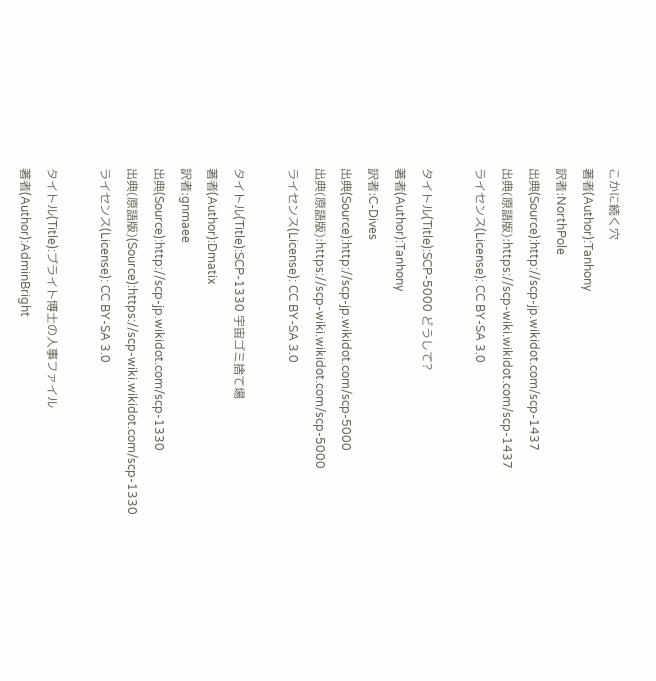こかに続く穴
著者(Author):Tanhony
訳者:NorthPole
出典(Source):http://scp-jp.wikidot.com/scp-1437
出典(原語版):https://scp-wiki.wikidot.com/scp-1437
ライセンス(License): CC BY-SA 3.0

タイトル(Title):SCP-5000 どうして?
著者(Author):Tanhony
訳者:C-Dives
出典(Source):http://scp-jp.wikidot.com/scp-5000
出典(原語版):https://scp-wiki.wikidot.com/scp-5000
ライセンス(License): CC BY-SA 3.0

タイトル(Title):SCP-1330 宇宙ゴミ捨て場
著者(Author):Dmatix
訳者:gnmaee
出典(Source):http://scp-jp.wikidot.com/scp-1330
出典(原語版)(Source):https://scp-wiki.wikidot.com/scp-1330
ライセンス(License): CC BY-SA 3.0

タイトル(Title):ブライト博士の人事ファイル
著者(Author):AdminBright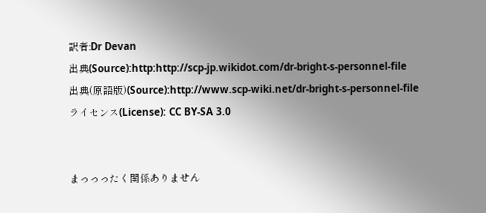訳者:Dr Devan
出典(Source):http:http://scp-jp.wikidot.com/dr-bright-s-personnel-file
出典(原語版)(Source):http://www.scp-wiki.net/dr-bright-s-personnel-file
ライセンス(License): CC BY-SA 3.0


まっっったく関係ありません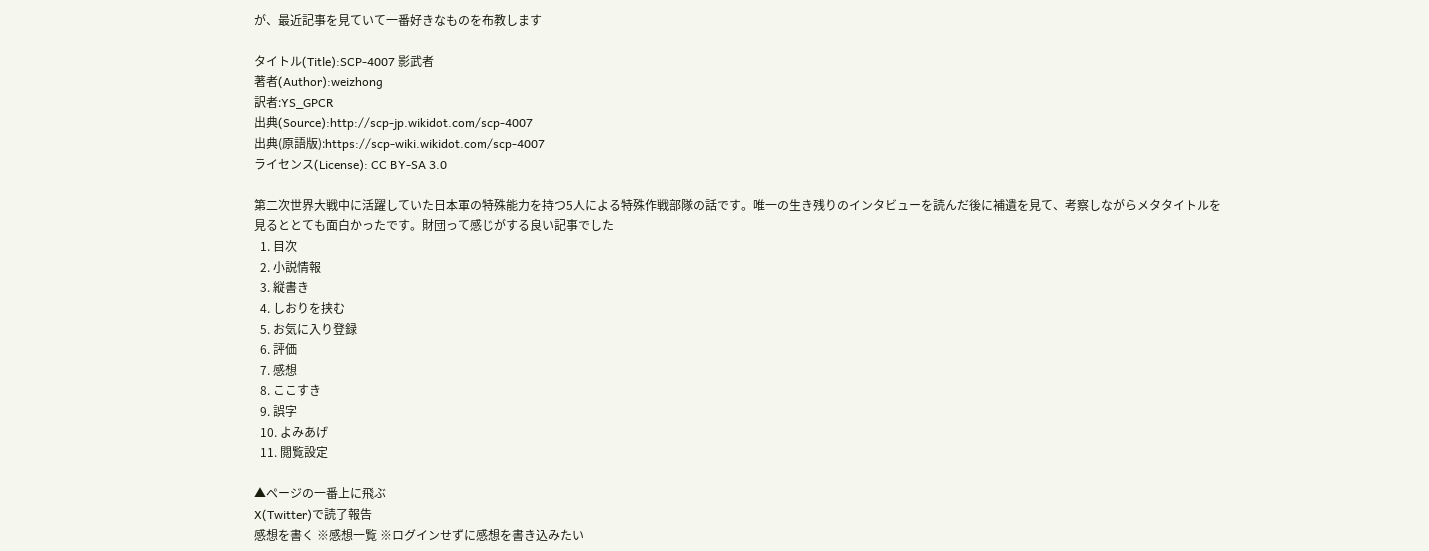が、最近記事を見ていて一番好きなものを布教します

タイトル(Title):SCP-4007 影武者
著者(Author):weizhong
訳者:YS_GPCR
出典(Source):http://scp-jp.wikidot.com/scp-4007
出典(原語版):https://scp-wiki.wikidot.com/scp-4007
ライセンス(License): CC BY-SA 3.0

第二次世界大戦中に活躍していた日本軍の特殊能力を持つ5人による特殊作戦部隊の話です。唯一の生き残りのインタビューを読んだ後に補遺を見て、考察しながらメタタイトルを見るととても面白かったです。財団って感じがする良い記事でした
  1. 目次
  2. 小説情報
  3. 縦書き
  4. しおりを挟む
  5. お気に入り登録
  6. 評価
  7. 感想
  8. ここすき
  9. 誤字
  10. よみあげ
  11. 閲覧設定

▲ページの一番上に飛ぶ
X(Twitter)で読了報告
感想を書く ※感想一覧 ※ログインせずに感想を書き込みたい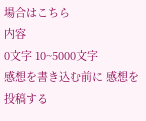場合はこちら
内容
0文字 10~5000文字
感想を書き込む前に 感想を投稿する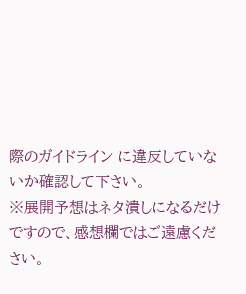際のガイドライン に違反していないか確認して下さい。
※展開予想はネタ潰しになるだけですので、感想欄ではご遠慮ください。